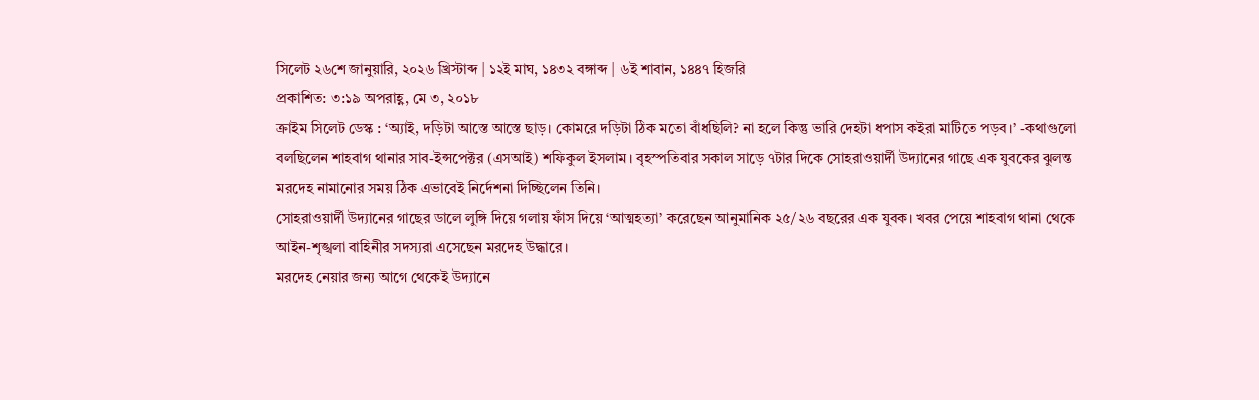সিলেট ২৬শে জানুয়ারি, ২০২৬ খ্রিস্টাব্দ | ১২ই মাঘ, ১৪৩২ বঙ্গাব্দ | ৬ই শাবান, ১৪৪৭ হিজরি
প্রকাশিত: ৩:১৯ অপরাহ্ণ, মে ৩, ২০১৮
ক্রাইম সিলেট ডেস্ক : ‘অ্যাই, দড়িটা আস্তে আস্তে ছাড়। কোমরে দড়িটা ঠিক মতো বাঁধছিলি? না হলে কিন্তু ভারি দেহটা ধপাস কইরা মাটিতে পড়ব।’ -কথাগুলো বলছিলেন শাহবাগ থানার সাব-ইন্সপেক্টর (এসআই) শফিকুল ইসলাম। বৃহস্পতিবার সকাল সাড়ে ৭টার দিকে সোহরাওয়ার্দী উদ্যানের গাছে এক যুবকের ঝুলন্ত মরদেহ নামানোর সময় ঠিক এভাবেই নির্দেশনা দিচ্ছিলেন তিনি।
সোহরাওয়ার্দী উদ্যানের গাছের ডালে লুঙ্গি দিয়ে গলায় ফাঁস দিয়ে ‘আত্মহত্যা’ করেছেন আনুমানিক ২৫/২৬ বছরের এক যুবক। খবর পেয়ে শাহবাগ থানা থেকে আইন-শৃঙ্খলা বাহিনীর সদস্যরা এসেছেন মরদেহ উদ্ধারে।
মরদেহ নেয়ার জন্য আগে থেকেই উদ্যানে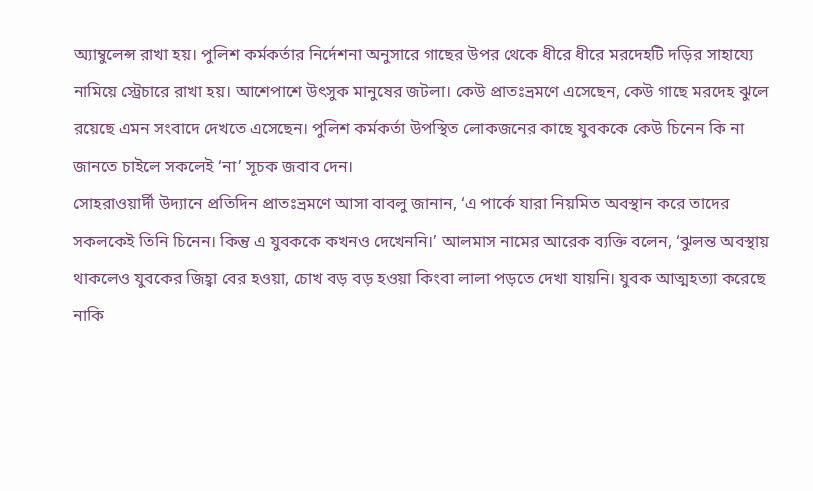অ্যাম্বুলেন্স রাখা হয়। পুলিশ কর্মকর্তার নির্দেশনা অনুসারে গাছের উপর থেকে ধীরে ধীরে মরদেহটি দড়ির সাহায্যে নামিয়ে স্ট্রেচারে রাখা হয়। আশেপাশে উৎসুক মানুষের জটলা। কেউ প্রাতঃভ্রমণে এসেছেন, কেউ গাছে মরদেহ ঝুলে রয়েছে এমন সংবাদে দেখতে এসেছেন। পুলিশ কর্মকর্তা উপস্থিত লোকজনের কাছে যুবককে কেউ চিনেন কি না জানতে চাইলে সকলেই ‘না’ সূচক জবাব দেন।
সোহরাওয়ার্দী উদ্যানে প্রতিদিন প্রাতঃভ্রমণে আসা বাবলু জানান, ‘এ পার্কে যারা নিয়মিত অবস্থান করে তাদের সকলকেই তিনি চিনেন। কিন্তু এ যুবককে কখনও দেখেননি।’ আলমাস নামের আরেক ব্যক্তি বলেন, ‘ঝুলন্ত অবস্থায় থাকলেও যুবকের জিহ্বা বের হওয়া, চোখ বড় বড় হওয়া কিংবা লালা পড়তে দেখা যায়নি। যুবক আত্মহত্যা করেছে নাকি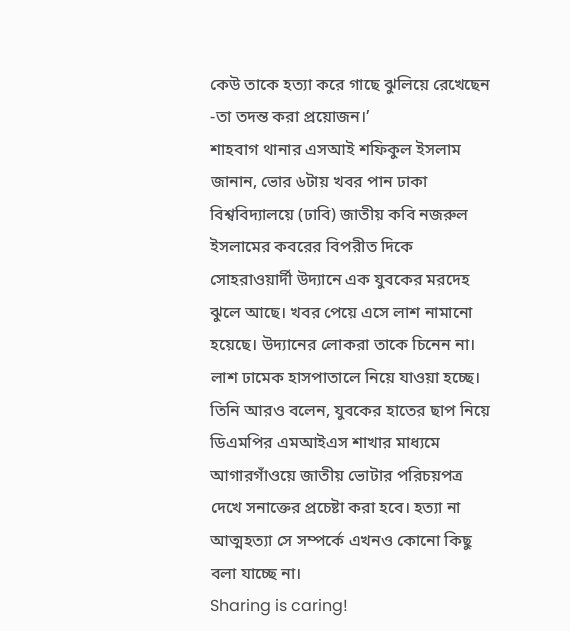কেউ তাকে হত্যা করে গাছে ঝুলিয়ে রেখেছেন -তা তদন্ত করা প্রয়োজন।’
শাহবাগ থানার এসআই শফিকুল ইসলাম জানান, ভোর ৬টায় খবর পান ঢাকা বিশ্ববিদ্যালয়ে (ঢাবি) জাতীয় কবি নজরুল ইসলামের কবরের বিপরীত দিকে সোহরাওয়ার্দী উদ্যানে এক যুবকের মরদেহ ঝুলে আছে। খবর পেয়ে এসে লাশ নামানো হয়েছে। উদ্যানের লোকরা তাকে চিনেন না। লাশ ঢামেক হাসপাতালে নিয়ে যাওয়া হচ্ছে।
তিনি আরও বলেন, যুবকের হাতের ছাপ নিয়ে ডিএমপির এমআইএস শাখার মাধ্যমে আগারগাঁওয়ে জাতীয় ভোটার পরিচয়পত্র দেখে সনাক্তের প্রচেষ্টা করা হবে। হত্যা না আত্মহত্যা সে সম্পর্কে এখনও কোনো কিছু বলা যাচ্ছে না।
Sharing is caring!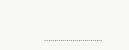………………………..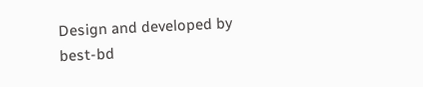Design and developed by best-bd